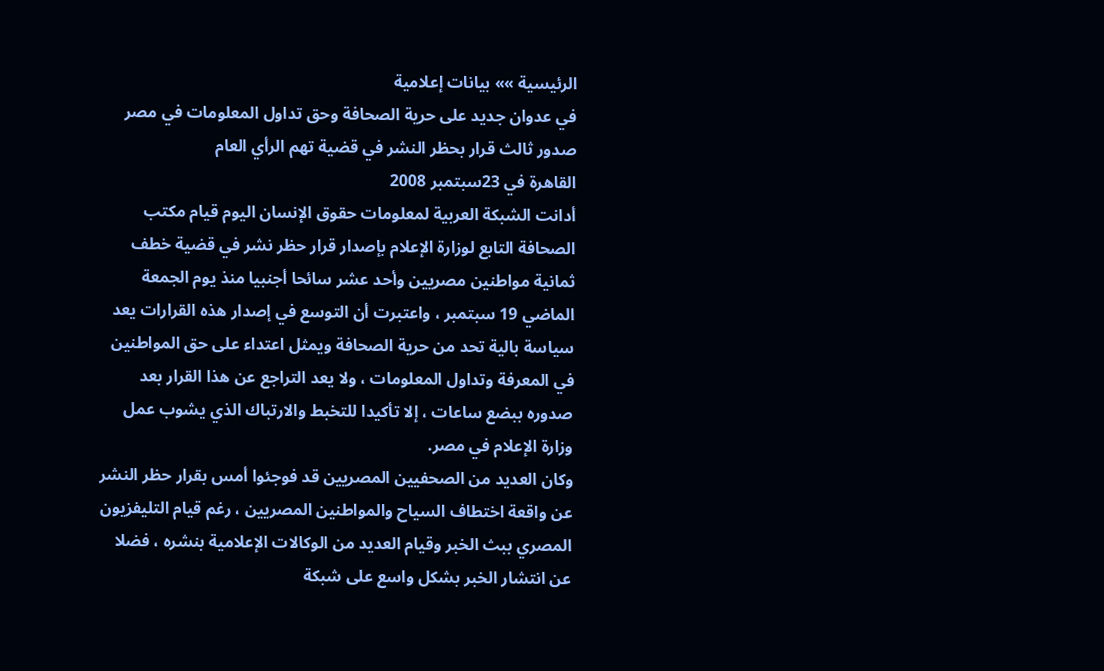الرئيسية »» بيانات إعلامية
في عدوان جديد على حرية الصحافة وحق تداول المعلومات في مصر
صدور ثالث قرار بحظر النشر في قضية تهم الرأي العام
القاهرة في 23سبتمبر 2008
أدانت الشبكة العربية لمعلومات حقوق الإنسان اليوم قيام مكتب الصحافة التابع لوزارة الإعلام بإصدار قرار حظر نشر في قضية خطف ثمانية مواطنين مصريين وأحد عشر سائحا أجنبيا منذ يوم الجمعة الماضي 19 سبتمبر ، واعتبرت أن التوسع في إصدار هذه القرارات يعد سياسة بالية تحد من حرية الصحافة ويمثل اعتداء على حق المواطنين في المعرفة وتداول المعلومات ، ولا يعد التراجع عن هذا القرار بعد صدوره ببضع ساعات ، إلا تأكيدا للتخبط والارتباك الذي يشوب عمل وزارة الإعلام في مصر.
وكان العديد من الصحفيين المصريين قد فوجئوا أمس بقرار حظر النشر عن واقعة اختطاف السياح والمواطنين المصريين ، رغم قيام التليفزيون المصري ببث الخبر وقيام العديد من الوكالات الإعلامية بنشره ، فضلا عن انتشار الخبر بشكل واسع على شبكة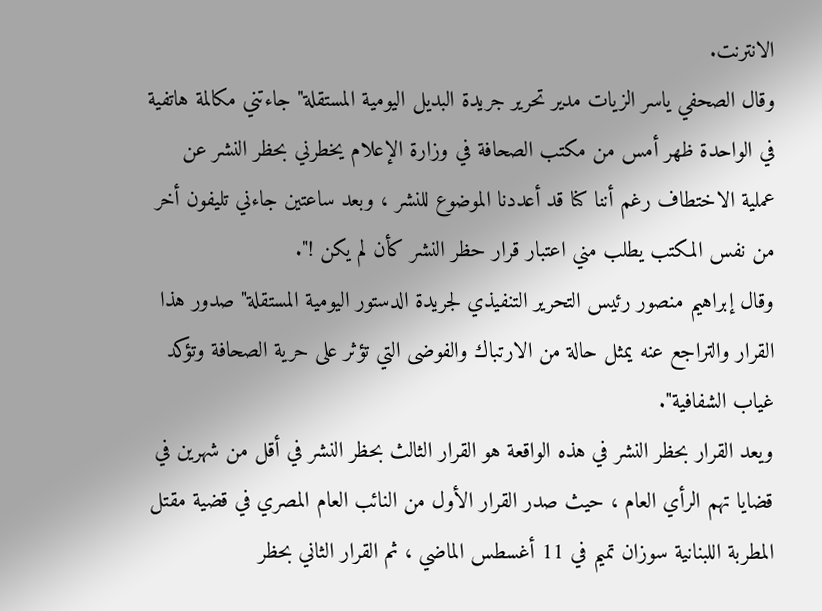الانترنت.
وقال الصحفي ياسر الزيات مدير تحرير جريدة البديل اليومية المستقلة" جاءتني مكالمة هاتفية في الواحدة ظهر أمس من مكتب الصحافة في وزارة الإعلام يخطرني بحظر النشر عن عملية الاختطاف رغم أننا كنا قد أعددنا الموضوع للنشر ، وبعد ساعتين جاءني تليفون أخر من نفس المكتب يطلب مني اعتبار قرار حظر النشر كأن لم يكن !".
وقال إبراهيم منصور رئيس التحرير التنفيذي لجريدة الدستور اليومية المستقلة" صدور هذا القرار والتراجع عنه يمثل حالة من الارتباك والفوضى التي تؤثر على حرية الصحافة وتؤكد غياب الشفافية".
ويعد القرار بحظر النشر في هذه الواقعة هو القرار الثالث بحظر النشر في أقل من شهرين في قضايا تهم الرأي العام ، حيث صدر القرار الأول من النائب العام المصري في قضية مقتل المطربة اللبنانية سوزان تميم في 11 أغسطس الماضي ، ثم القرار الثاني بحظر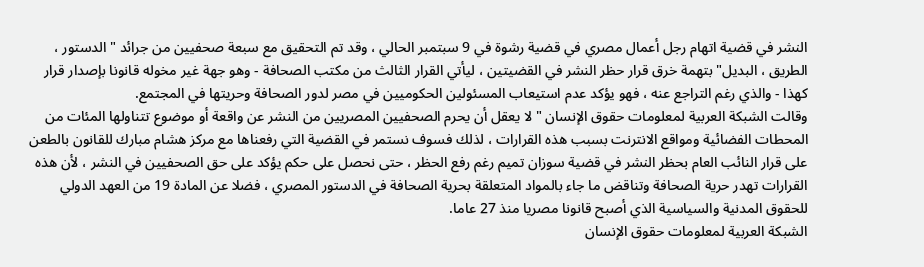النشر في قضية اتهام رجل أعمال مصري في قضية رشوة في 9 سبتمبر الحالي ، وقد تم التحقيق مع سبعة صحفيين من جرائد " الدستور ، الطريق ، البديل" بتهمة خرق قرار حظر النشر في القضيتين ، ليأتي القرار الثالث من مكتب الصحافة - وهو جهة غير مخوله قانونا بإصدار قرار كهذا - والذي رغم التراجع عنه ، فهو يؤكد عدم استيعاب المسئولين الحكوميين في مصر لدور الصحافة وحريتها في المجتمع.
وقالت الشبكة العربية لمعلومات حقوق الإنسان " لا يعقل أن يحرم الصحفيين المصريين من النشر عن واقعة أو موضوع تتناولها المئات من المحطات الفضائية ومواقع الانترنت بسبب هذه القرارات ، لذلك فسوف نستمر في القضية التي رفعناها مع مركز هشام مبارك للقانون بالطعن على قرار النائب العام بحظر النشر في قضية سوزان تميم رغم رفع الحظر ، حتى نحصل على حكم يؤكد على حق الصحفيين في النشر ، لأن هذه القرارات تهدر حرية الصحافة وتناقض ما جاء بالمواد المتعلقة بحرية الصحافة في الدستور المصري ، فضلا عن المادة 19 من العهد الدولي للحقوق المدنية والسياسية الذي أصبح قانونا مصريا منذ 27 عاما.
الشبكة العربية لمعلومات حقوق الإنسان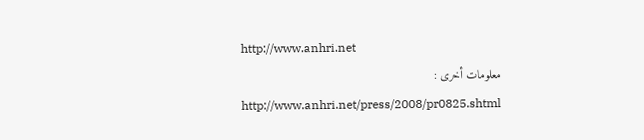http://www.anhri.net
معلومات أخرى :
http://www.anhri.net/press/2008/pr0825.shtml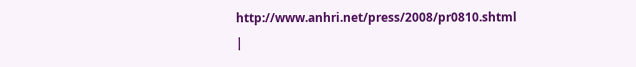http://www.anhri.net/press/2008/pr0810.shtml
|